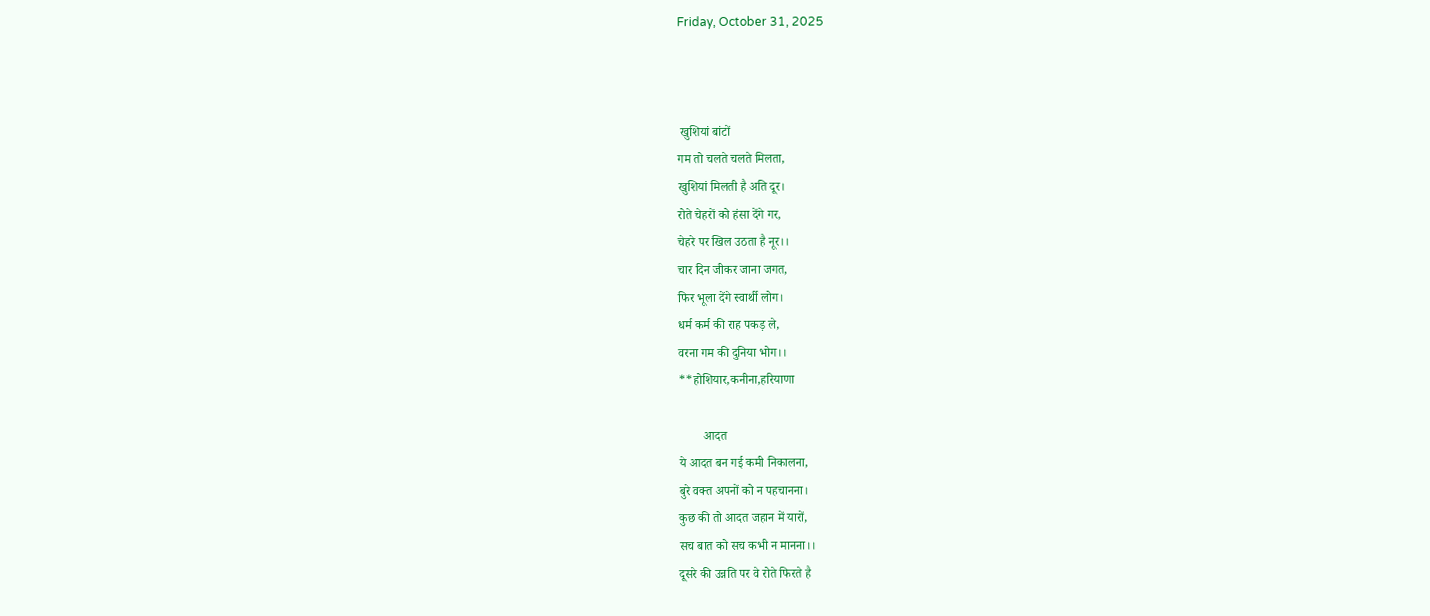Friday, October 31, 2025



 खुशियां बांटों
गम तो चलते चलते मिलता,
खुशियां मिलती है अति दूर।
रोते चेहरों को हंसा देंगे गर,
चेहरे पर खिल उठता है नूर।।
चार दिन जीकर जाना जगत,
फिर भूला देंगे स्वार्थी लोग।
धर्म कर्म की राह पकड़ ले,
वरना गम की दुनिया भोग।।
**होशियार,कनीना,हरियाणा

        आदत
ये आदत बन गई कमी निकालना,
बुरे वक्त अपनों को न पहचानना।
कुछ की तो आदत जहान में यारों,
सच बात को सच कभी न मानना।।
दूसरे की उन्नति पर वे रोते फिरते है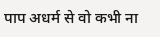पाप अधर्म से वो कभी ना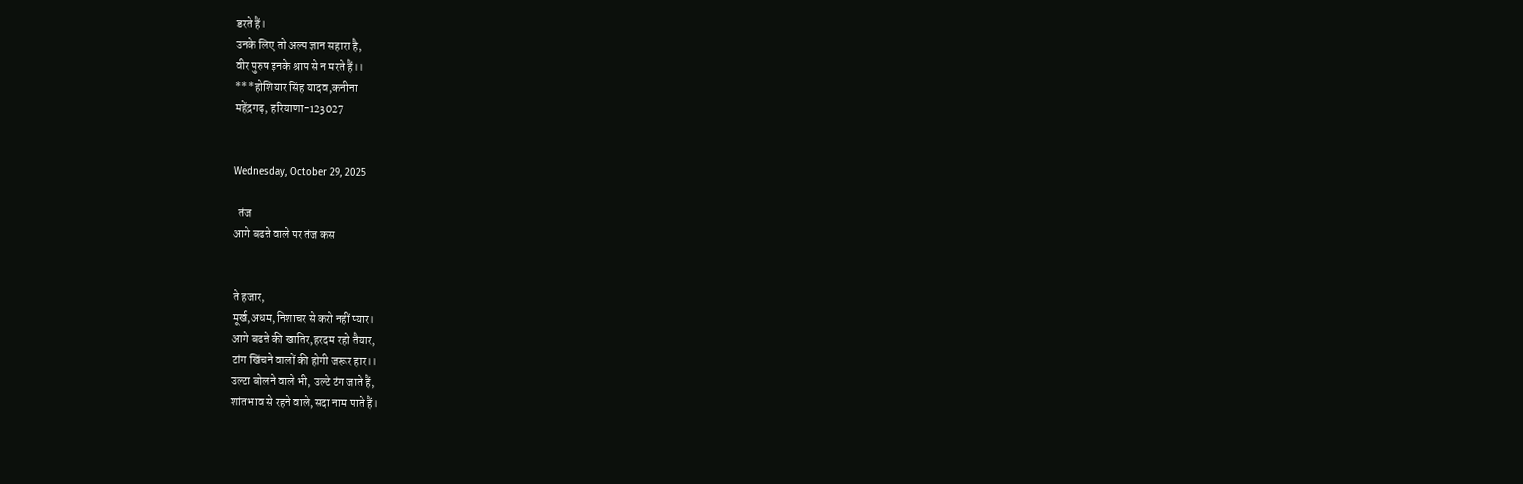डरते हैं।
उनके लिए तो अल्प ज्ञान सहारा है,
वीर पुरुष इनके श्राप से न मरते हैं।।
***होशियार सिंह यादव,कनीना
महेंद्रगढ़, हरियाणा-123027


Wednesday, October 29, 2025

  तंज
आगे बढऩे वाले पर तंज कस


ते हजार,
मूर्ख,अधम,निशाचर से करो नहीं प्यार।
आगे बढऩे की खातिर,हरदम रहो तैयार,
टांग खिंचने वालों की होगी जरूर हार।।
उल्टा बोलने वाले भी, उल्टे टंग जाते हैं,
शांतभाव से रहने वाले,सदा नाम पाते हैं।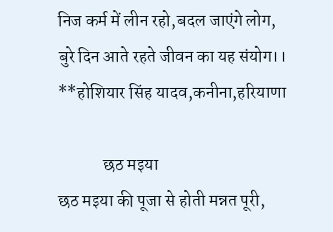निज कर्म में लीन रहो,बदल जाएंगे लोग,
बुरे दिन आते रहते जीवन का यह संयोग।।
**होशियार सिंह यादव,कनीना,हरियाणा

             छठ मइया
छठ मइया की पूजा से होती मन्नत पूरी,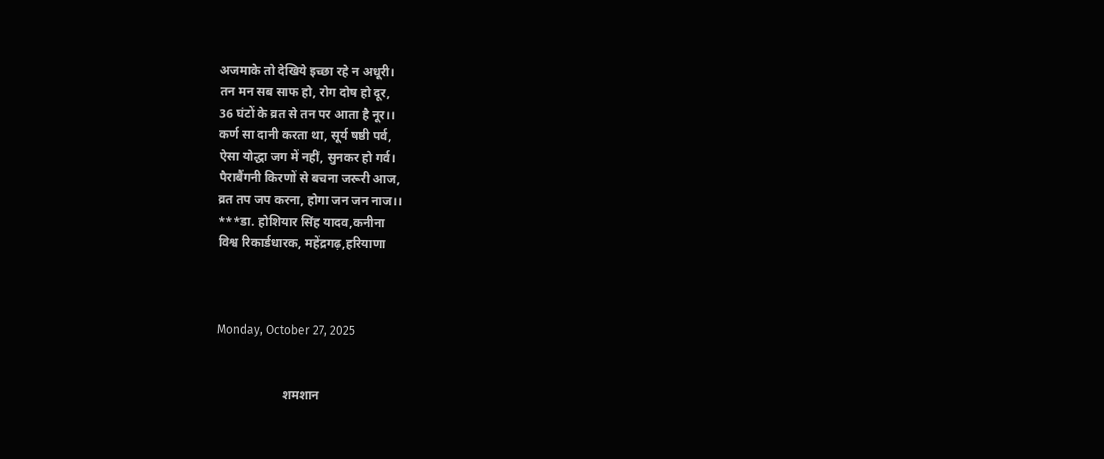अजमाके तो देखिये इच्छा रहे न अधूरी।
तन मन सब साफ हो, रोग दोष हो दूर,
36 घंटों के व्रत से तन पर आता है नूर।।
कर्ण सा दानी करता था, सूर्य षष्ठी पर्व,
ऐसा योद्धा जग में नहीं, सुनकर हो गर्व।
पैराबैंगनी किरणों से बचना जरूरी आज,
व्रत तप जप करना, होगा जन जन नाज।।
***डा. होशियार सिंह यादव,कनीना
विश्व रिकार्डधारक, महेंद्रगढ़,हरियाणा



Monday, October 27, 2025


                     शमशान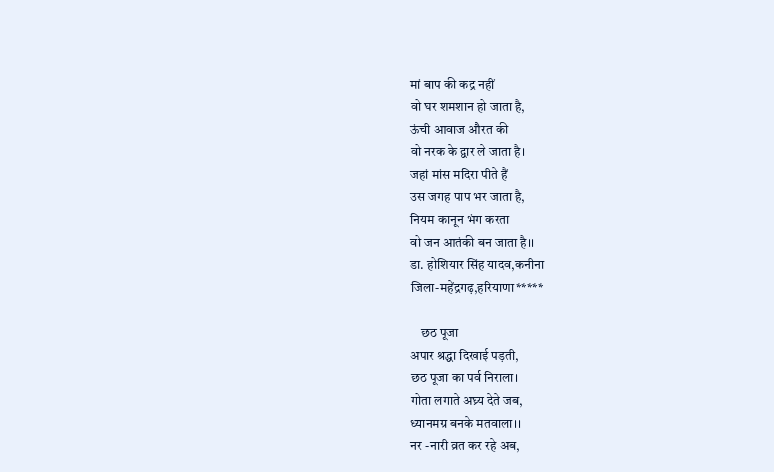मां बाप की कद्र नहीं
वो घर शमशान हो जाता है,
ऊंची आवाज औरत की
वो नरक के द्वार ले जाता है।
जहां मांस मदिरा पीते हैं
उस जगह पाप भर जाता है,
नियम कानून भंग करता
वो जन आतंकी बन जाता है।।
डा. होशियार सिंह यादव,कनीना
जिला-महेंद्रगढ़,हरियाणा*****

    छठ पूजा
अपार श्रद्धा दिखाई पड़ती,
छठ पूजा का पर्व निराला।
गोता लगाते अघ्र्य देते जब,
ध्यानमग्र बनके मतवाला।।
नर -नारी व्रत कर रहे अब,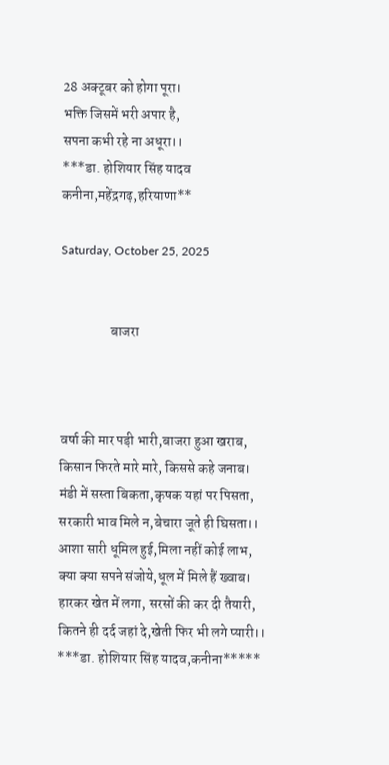28 अक्टूबर को होगा पूरा।
भक्ति जिसमें भरी अपार है,
सपना कभी रहे ना अधूरा।।
***डा. होशियार सिंह यादव
कनीना,महेंद्रगढ़,हरियाणा**

Saturday, October 25, 2025


                  बाजरा



वर्षा की मार पड़ी भारी,बाजरा हुआ खराब,
किसान फिरते मारे मारे, किससे कहे जनाब।
मंडी में सस्ता बिकता,कृषक यहां पर पिसता,
सरकारी भाव मिले न,बेचारा जूते ही घिसता।।
आशा सारी धूमिल हुई,मिला नहीं कोई लाभ,
क्या क्या सपने संजोये,धूल में मिले हैं ख्वाब।
हारकर खेत में लगा, सरसों की कर दी तैयारी,
कितने ही दर्द जहां दे,खेती फिर भी लगे प्यारी।।
***डा. होशियार सिंह यादव,कनीना*****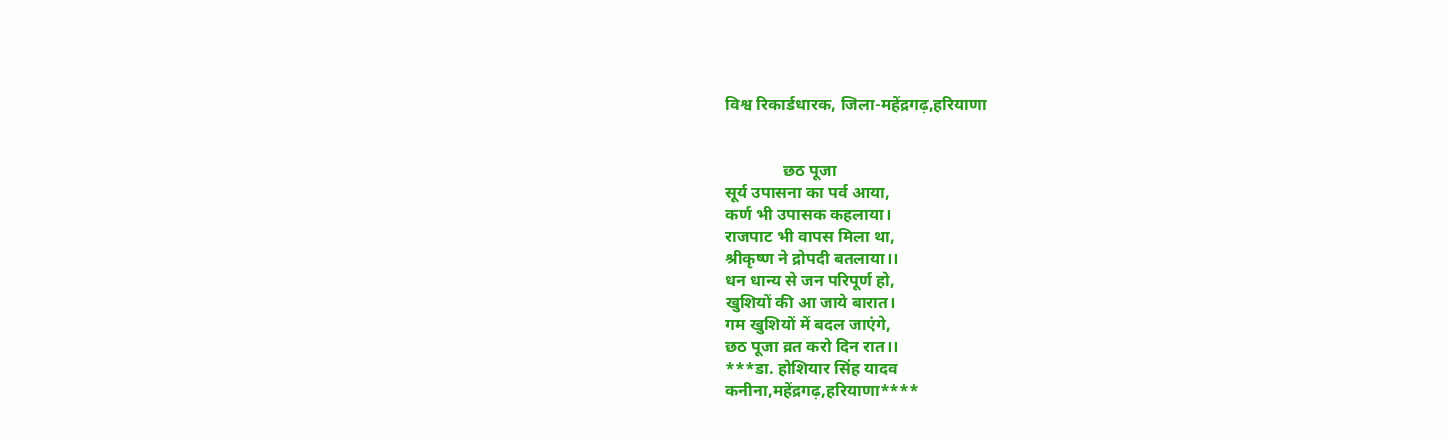विश्व रिकार्डधारक, जिला-महेंद्रगढ़,हरियाणा


              छठ पूजा
सूर्य उपासना का पर्व आया,
कर्ण भी उपासक कहलाया।
राजपाट भी वापस मिला था,
श्रीकृष्ण ने द्रोपदी बतलाया।।
धन धान्य से जन परिपूर्ण हो,
खुशियों की आ जाये बारात।
गम खुशियों में बदल जाएंगे,
छठ पूजा व्रत करो दिन रात।।
***डा. होशियार सिंह यादव
कनीना,महेंद्रगढ़,हरियाणा****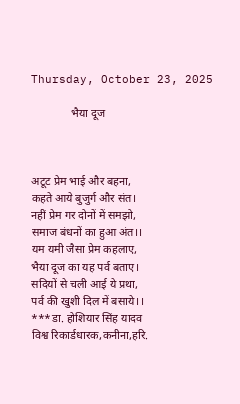Thursday, October 23, 2025

              भैया दूज



अटूट प्रेम भाई और बहना,
कहते आये बुजुर्ग और संत।
नहीं प्रेम गर दोनों में समझो,
समाज बंधनों का हुआ अंत।।
यम यमी जैसा प्रेम कहलाए,
भैया दूज का यह पर्व बताए।
सदियों से चली आई ये प्रथा,
पर्व की खुशी दिल में बसाये।।
***डा. होशियार सिंह यादव
विश्व रिकार्डधारक,कनीना,हरि.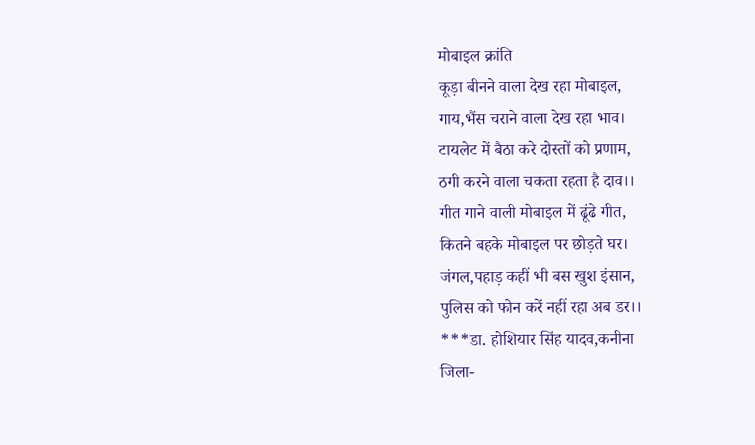मोबाइल क्रांति
कूड़ा बीनने वाला देख रहा मोबाइल,
गाय,भैंस चराने वाला देख रहा भाव।
टायलेट में बैठा करे दोस्तों को प्रणाम,
ठगी करने वाला चकता रहता है दाव।।
गीत गाने वाली मोबाइल में ढूंढे गीत,
कितने बहके मोबाइल पर छोड़ते घर।
जंगल,पहाड़ कहीं भी बस खुश इंसान,
पुलिस को फोन करें नहीं रहा अब डर।।
***डा. होशियार सिंह यादव,कनीना
जिला-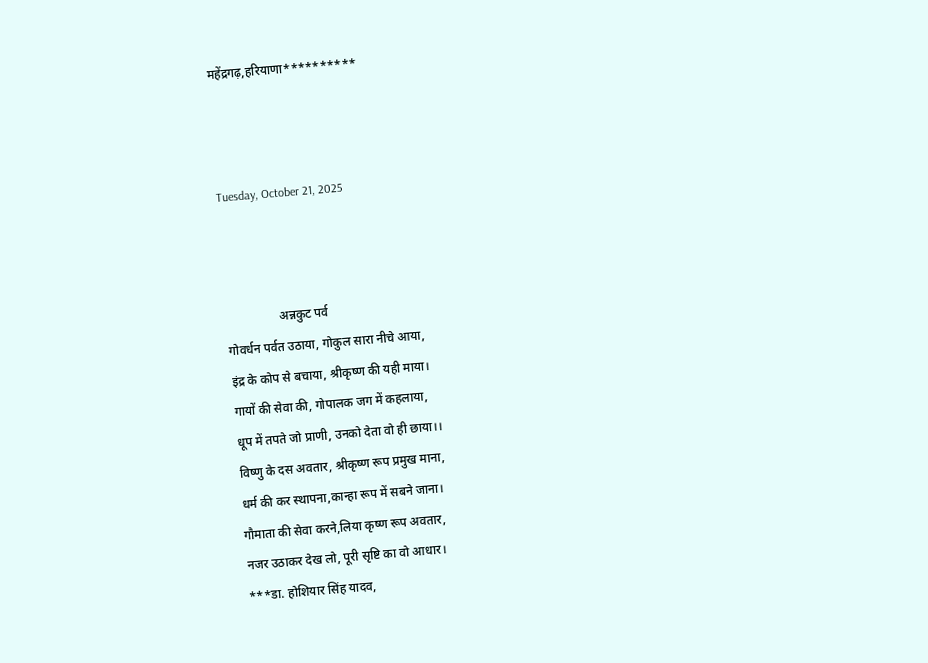महेंद्रगढ़,हरियाणा**********



Tuesday, October 21, 2025



                 अन्नकुट पर्व
गोवर्धन पर्वत उठाया, गोकुल सारा नीचे आया,
इंद्र के कोप से बचाया, श्रीकृष्ण की यही माया।
गायों की सेवा की, गोपालक जग में कहलाया,
धूप में तपते जो प्राणी, उनको देता वो ही छाया।।
विष्णु के दस अवतार, श्रीकृष्ण रूप प्रमुख माना,
धर्म की कर स्थापना,कान्हा रूप में सबने जाना।
गौमाता की सेवा करने,लिया कृष्ण रूप अवतार,
नजर उठाकर देख लो, पूरी सृष्टि का वो आधार।
***डा. होशियार सिंह यादव,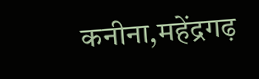कनीना,महेंद्रगढ़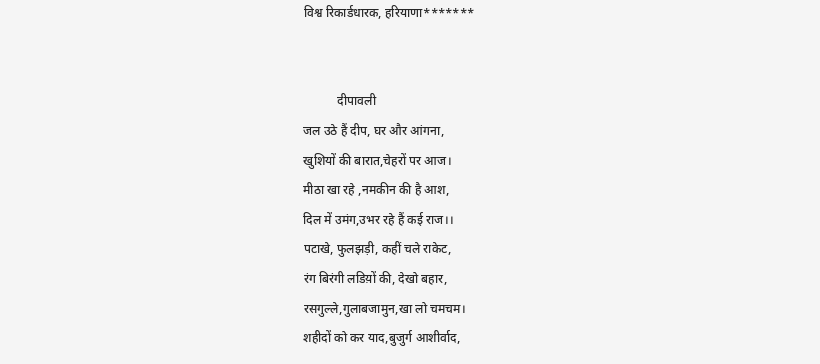विश्व रिकार्डधारक, हरियाणा*******


           दीपावली
जल उठे हैं दीप, घर और आंगना,
खुशियों की बारात,चेहरों पर आज।
मीठा खा रहे ,नमकीन की है आश,
दिल में उमंग,उभर रहे हैं कई राज।।
पटाखे, फुलझड़ी, कहीं चले राकेट,
रंग बिरंगी लडिय़ों की, देखो बहार,
रसगुल्ले,गुलाबजामुन,खा लो चमचम।
शहीदों को कर याद,बुजुर्ग आशीर्वाद,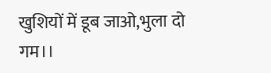खुशियों में डूब जाओ,भुला दो गम।।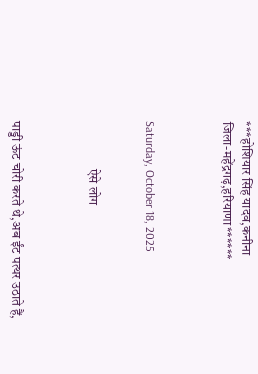***होशियार सिंह यादव,कनीना
जिला-महेंद्रगढ़,हरियाणा******



Saturday, October 18, 2025


                  ऐसे लोग



पाड्डी ऊंट चोरी करते थे,अब ईंट पत्थर उठाते हैं,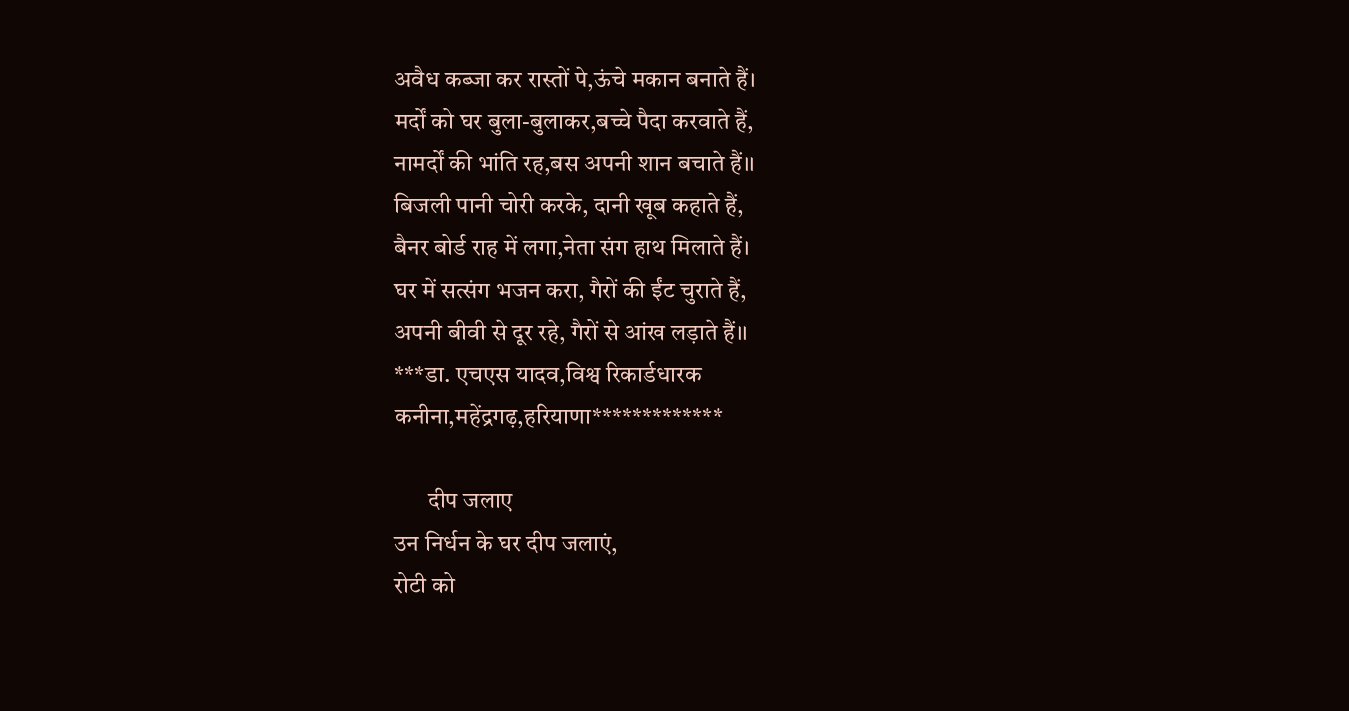अवैध कब्जा कर रास्तों पे,ऊंचे मकान बनाते हैं।
मर्दों को घर बुला-बुलाकर,बच्चे पैदा करवाते हैं,
नामर्दों की भांति रह,बस अपनी शान बचाते हैं।।
बिजली पानी चोरी करके, दानी खूब कहाते हैं,
बैनर बोर्ड राह में लगा,नेता संग हाथ मिलाते हैं।
घर में सत्संग भजन करा, गैरों की ईंट चुराते हैं,
अपनी बीवी से दूर रहे, गैरों से आंख लड़ाते हैं।।
***डा. एचएस यादव,विश्व रिकार्डधारक
कनीना,महेंद्रगढ़,हरियाणा*************

       दीप जलाए
उन निर्धन के घर दीप जलाएं,
रोटी को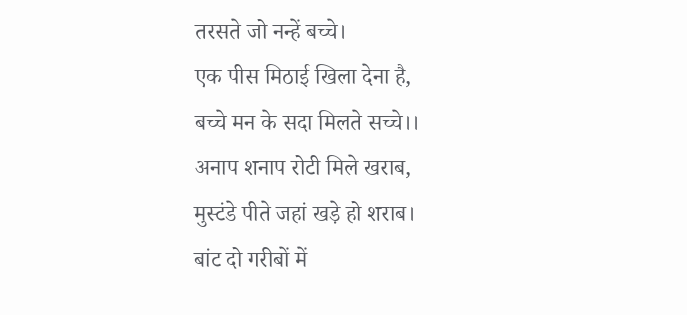तरसते जो नन्हें बच्चे।
एक पीस मिठाई खिला देना है,
बच्चे मन के सदा मिलते सच्चे।।
अनाप शनाप रोटी मिले खराब,
मुस्टंडे पीते जहां खड़े हो शराब।
बांट दो गरीबों में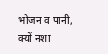भोजन व पानी,
क्यों नशा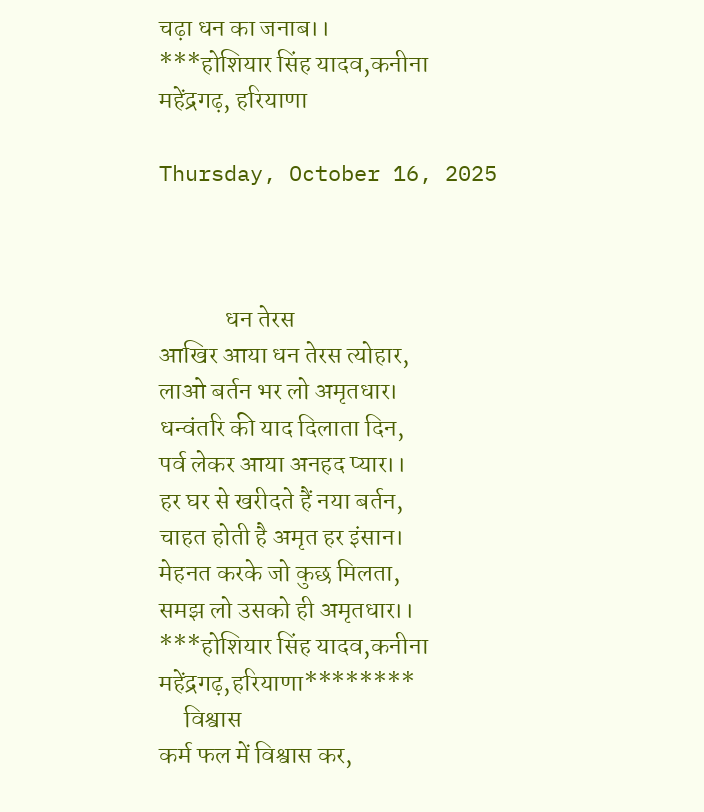चढ़ा धन का जनाब।।
***होशियार सिंह यादव,कनीना
महेंद्रगढ़, हरियाणा

Thursday, October 16, 2025



             धन तेरस
आखिर आया धन तेरस त्योहार,
लाओ बर्तन भर लो अमृतधार।
धन्वंतरि की याद दिलाता दिन,
पर्व लेकर आया अनहद प्यार।।
हर घर से खरीदते हैं नया बर्तन,
चाहत होती है अमृत हर इंसान।
मेहनत करके जो कुछ मिलता,
समझ लो उसको ही अमृतधार।।
***होशियार सिंह यादव,कनीना
महेंद्रगढ़,हरियाणा********
     विश्वास
कर्म फल में विश्वास कर,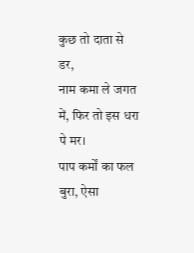कुछ तो दाता से डर,
नाम कमा ले जगत में, फिर तो इस धरा पे मर।
पाप कर्मों का फल बुरा, ऐसा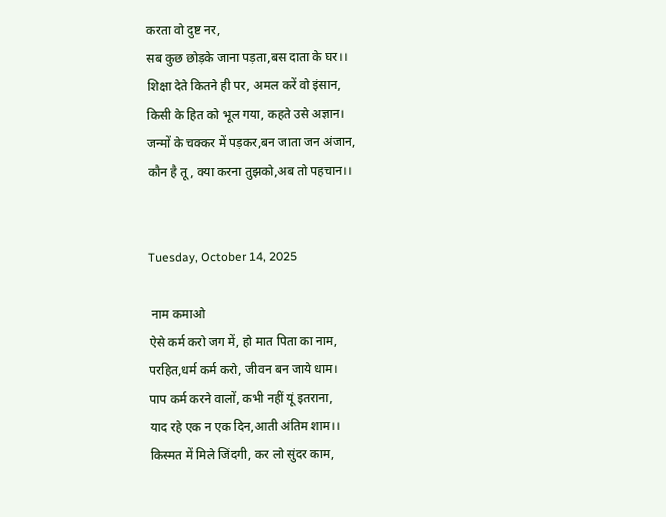करता वो दुष्ट नर,
सब कुछ छोड़के जाना पड़ता,बस दाता के घर।।
शिक्षा देते कितने ही पर, अमल करें वो इंसान,
किसी के हित को भूल गया, कहते उसे अज्ञान।
जन्मों के चक्कर में पड़कर,बन जाता जन अंजान,
कौन है तू, क्या करना तुझको,अब तो पहचान।।


Tuesday, October 14, 2025

 नाम कमाओ
ऐसे कर्म करो जग में, हो मात पिता का नाम,
परहित,धर्म कर्म करो, जीवन बन जाये धाम।
पाप कर्म करने वालों, कभी नहीं यूं इतराना,
याद रहे एक न एक दिन,आती अंतिम शाम।।
किस्मत में मिले जिंदगी, कर लो सुंदर काम,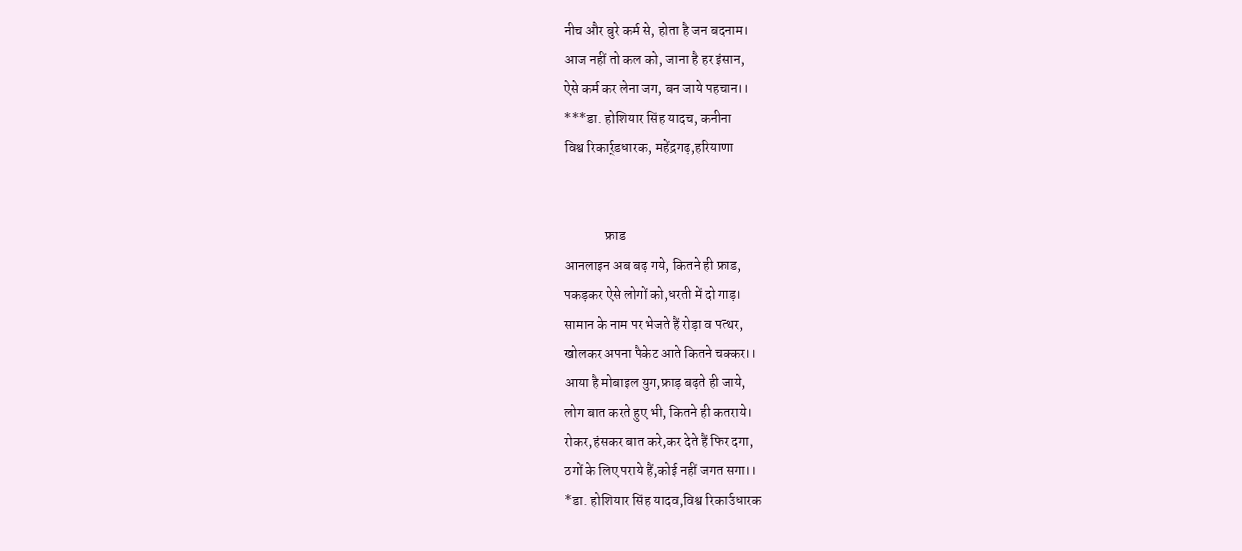नीच और बुरे कर्म से, होता है जन बदनाम।
आज नहीं तो कल को, जाना है हर इंसान,
ऐसे कर्म कर लेना जग, बन जाये पहचान।।
***डा. होशियार सिंह यादच, कनीना
विश्व रिकार्र्डधारक, महेंद्रगढ़,हरियाणा


               फ्राड
आनलाइन अब बढ़ गये, कितने ही फ्राड,
पकड़कर ऐसे लोगों को,धरती में दो गाड़।
सामान के नाम पर भेजते हैं रोड़ा व पत्थर,
खोलकर अपना पैकेट आते कितने चक्कर।।
आया है मोबाइल युग,फ्राड़ बढ़ते ही जाये,
लोग बात करते हुए भी, कितने ही कतराये।
रोकर,हंसकर बात करे,कर देते हैं फिर दगा,
ठगों के लिए पराये हैं,कोई नहीं जगत सगा।।
*डा. होशियार सिंह यादव,विश्व रिकार्उधारक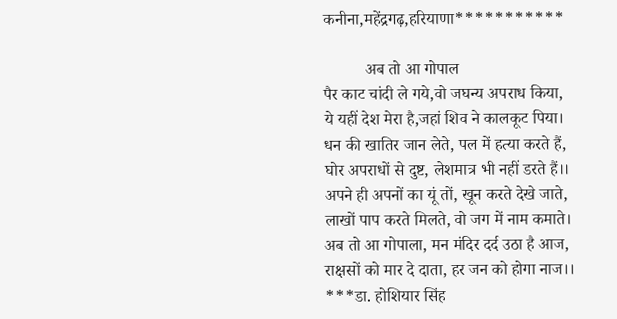कनीना,महेंद्रगढ़,हरियाणा***********

          अब तो आ गोपाल
पैर काट चांदी ले गये,वो जघन्य अपराध किया,
ये यहीं देश मेरा है,जहां शिव ने कालकूट पिया।
धन की खातिर जान लेते, पल में हत्या करते हैं,
घोर अपराधों से दुष्ट, लेशमात्र भी नहीं डरते हैं।।
अपने ही अपनों का यूं तों, खून करते देखे जाते,
लाखों पाप करते मिलते, वो जग में नाम कमाते।
अब तो आ गोपाला, मन मंदिर दर्द उठा है आज,
राक्षसों को मार दे दाता, हर जन को होगा नाज।।
***डा. होशियार सिंह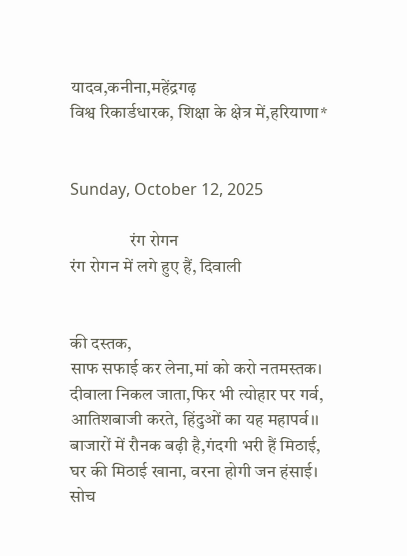यादव,कनीना,महेंद्रगढ़
विश्व रिकार्डधारक, शिक्षा के क्षेत्र में,हरियाणा*


Sunday, October 12, 2025

                 रंग रोगन
रंग रोगन में लगे हुए हैं, दिवाली


की दस्तक,
साफ सफाई कर लेना,मां को करो नतमस्तक।
दीवाला निकल जाता,फिर भी त्योहार पर गर्व,
आतिशबाजी करते, हिंदुओं का यह महापर्व।।
बाजारों में रौनक बढ़ी है,गंदगी भरी हैं मिठाई,
घर की मिठाई खाना, वरना होगी जन हंसाई।
सोच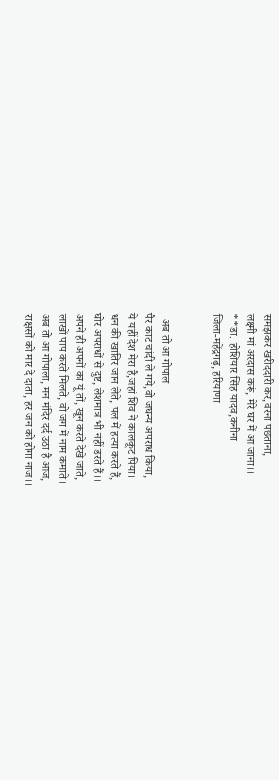समझकर खरीददारी कर,वरना पछताना,
लक्ष्मी मां अरदास करूं, मेरे घर में आ जाना।।
**डा. होशियार सिंह यादव,कनीना
जिला-महेंद्रगढ़, हरियाणा


  अब तो आ गोपाल
पैर काट चांदी ले गये,वो जघन्य अपराध किया,
ये यहीं देश मेरा है,जहां शिव ने कालकूट पिया।
धन की खातिर जान लेते, पल में हत्या करते हैं,
घोर अपराधों से दुष्ट, लेशमात्र भी नहीं डरते हैं।।
अपने ही अपनों का यूं तों, खून करते देखे जाते,
लाखों पाप करते मिलते, वो जग में नाम कमाते।
अब तो आ गोपाला, मन मंदिर दर्द उठा है आज,
राक्षसों को मार दे दाता, हर जन को होगा नाज।।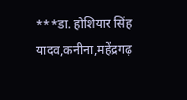***डा. होशियार सिंह यादव,कनीना,महेंद्रगढ़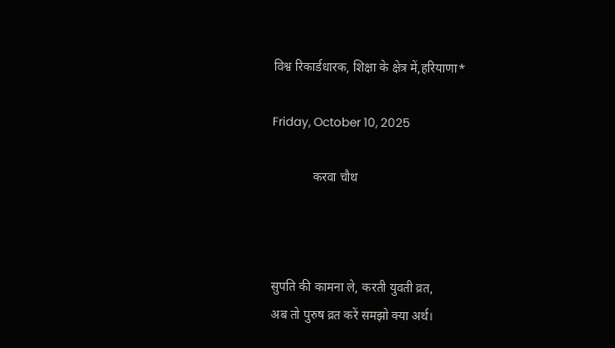विश्व रिकार्डधारक, शिक्षा के क्षेत्र में,हरियाणा*

Friday, October 10, 2025

             करवा चौथ



सुपति की कामना ले, करती युवती व्रत,
अब तो पुरुष व्रत करें समझो क्या अर्थ।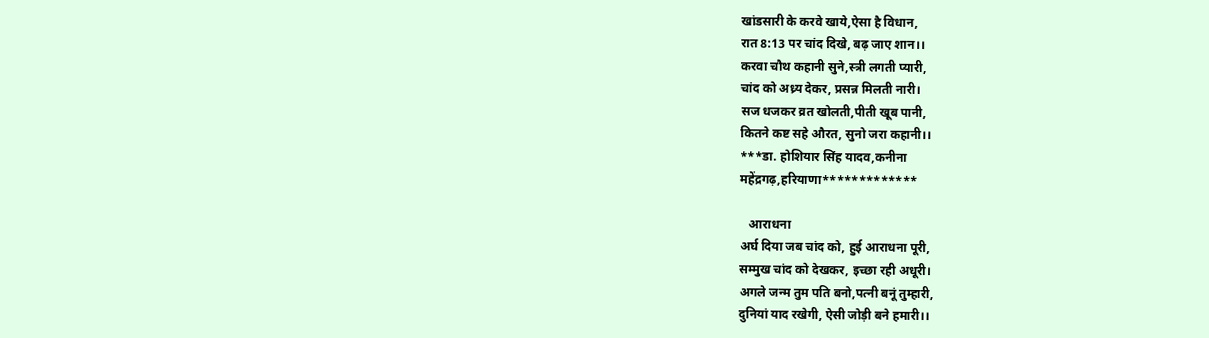खांडसारी के करवे खाये,ऐसा है विधान,
रात 8:13 पर चांद दिखे, बढ़ जाए शान।।
करवा चौथ कहानी सुने,स्त्री लगती प्यारी,
चांद को अध्र्य देकर, प्रसन्न मिलती नारी।
सज धजकर व्रत खोलती,पीती खूब पानी,
कितने कष्ट सहे औरत, सुनो जरा कहानी।।
***डा. होशियार सिंह यादव,कनीना
महेंद्रगढ़,हरियाणा*************

   आराधना
अर्घ दिया जब चांद को, हुई आराधना पूरी,
सम्मुख चांद को देखकर, इच्छा रही अधूरी।
अगले जन्म तुम पति बनो,पत्नी बनूं तुम्हारी,
दुनियां याद रखेगी, ऐसी जोड़ी बने हमारी।।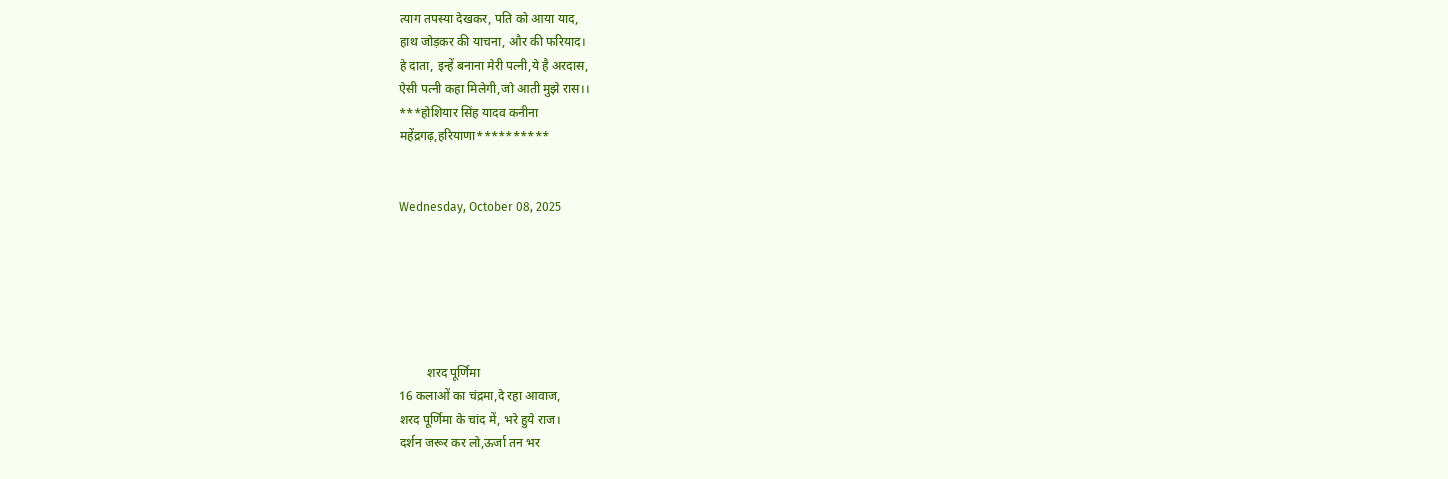त्याग तपस्या देखकर, पति को आया याद,
हाथ जोड़कर की याचना, और की फरियाद।
हे दाता, इन्हें बनाना मेरी पत्नी,ये है अरदास,
ऐसी पत्नी कहा मिलेगी,जो आती मुझे रास।।
***होशियार सिंह यादव कनीना
महेंद्रगढ़,हरियाणा**********


Wednesday, October 08, 2025






         शरद पूर्णिमा
16 कलाओं का चंद्रमा,दे रहा आवाज,
शरद पूर्णिमा के चांद में, भरे हुये राज।
दर्शन जरूर कर लो,ऊर्जा तन भर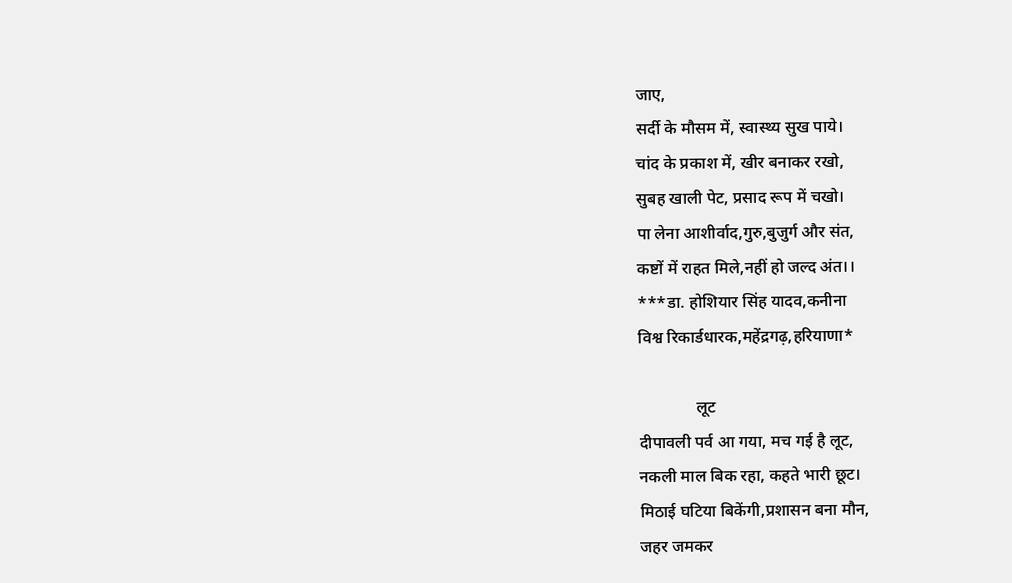जाए,
सर्दी के मौसम में, स्वास्थ्य सुख पाये।
चांद के प्रकाश में, खीर बनाकर रखो,
सुबह खाली पेट, प्रसाद रूप में चखो।
पा लेना आशीर्वाद,गुरु,बुजुर्ग और संत,
कष्टों में राहत मिले,नहीं हो जल्द अंत।।
***डा. होशियार सिंह यादव,कनीना
विश्व रिकार्डधारक,महेंद्रगढ़,हरियाणा*

              लूट
दीपावली पर्व आ गया, मच गई है लूट,
नकली माल बिक रहा, कहते भारी छूट।
मिठाई घटिया बिकेंगी,प्रशासन बना मौन,
जहर जमकर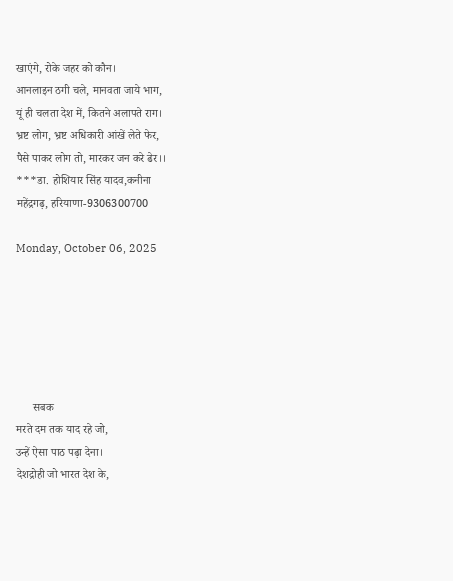खाएंगे, रोके जहर को कौन।
आनलाइन ठगी चले, मानवता जाये भाग,
यूं ही चलता देश में, कितने अलापते राग।
भ्रष्ट लोग, भ्रष्ट अधिकारी आंखें लेते फेर,
पैसे पाकर लोग तो, मारकर जन करे ढेर।।
***डा. होशियार सिंह यादव,कनीना
महेंद्रगढ़, हरियाणा-9306300700

Monday, October 06, 2025






      सबक
मरते दम तक याद रहे जो,
उन्हें ऐसा पाठ पढ़ा देना।
देशद्रोही जो भारत देश के,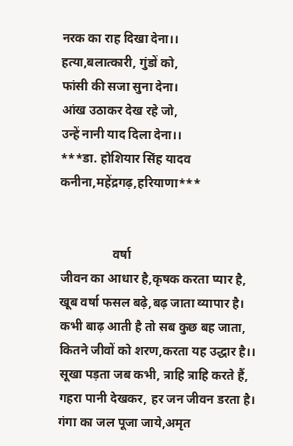नरक का राह दिखा देना।।
हत्या,बलात्कारी, गुंडों को,
फांसी की सजा सुना देना।
आंख उठाकर देख रहे जो,
उन्हें नानी याद दिला देना।।
***डा. होशियार सिंह यादव
कनीना,महेंद्रगढ़,हरियाणा***


                 वर्षा
जीवन का आधार है,कृषक करता प्यार है,
खूब वर्षा फसल बढ़े,बढ़ जाता व्यापार है।
कभी बाढ़ आती है तो सब कुछ बह जाता,
कितने जीवों को शरण,करता यह उद्धार है।।
सूखा पड़ता जब कभी, त्राहि त्राहि करते हैं,
गहरा पानी देखकर, हर जन जीवन डरता है।
गंगा का जल पूजा जाये,अमृत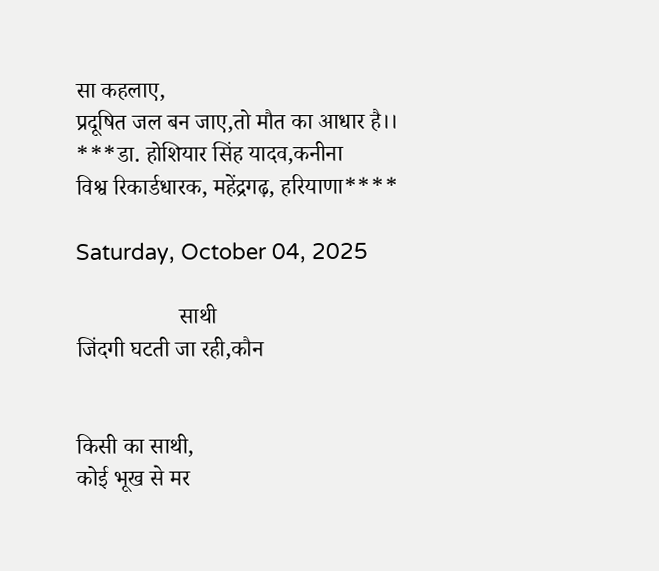सा कहलाए,
प्रदूषित जल बन जाए,तो मौत का आधार है।।
***डा. होशियार सिंह यादव,कनीना
विश्व रिकार्डधारक, महेंद्रगढ़, हरियाणा****

Saturday, October 04, 2025

                  साथी
जिंदगी घटती जा रही,कौन


किसी का साथी,
कोई भूख से मर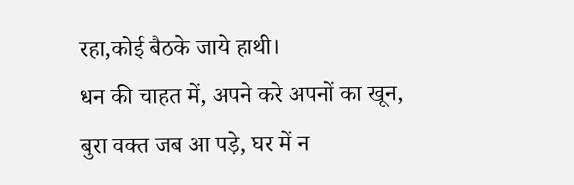रहा,कोई बैठके जाये हाथी।
धन की चाहत में, अपने करे अपनों का खून,
बुरा वक्त जब आ पड़े, घर में न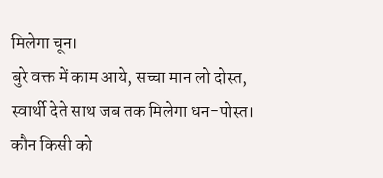मिलेगा चून।
बुरे वक्त में काम आये, सच्चा मान लो दोस्त,
स्वार्थी देते साथ जब तक मिलेगा धन-पोस्त।
कौन किसी को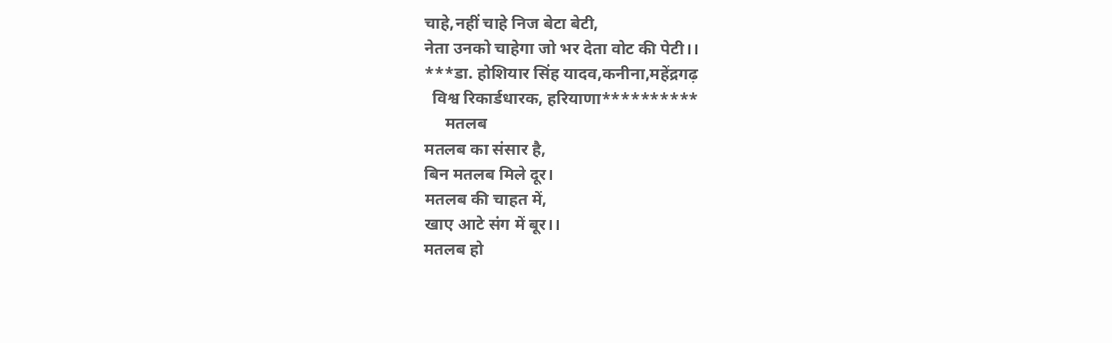चाहे,नहीं चाहे निज बेटा बेटी,
नेता उनको चाहेगा जो भर देता वोट की पेटी।।
***डा. होशियार सिंह यादव,कनीना,महेंद्रगढ़
  विश्व रिकार्डधारक, हरियाणा**********
     मतलब
मतलब का संसार है,
बिन मतलब मिले दूर।
मतलब की चाहत में,
खाए आटे संग में बूर।।
मतलब हो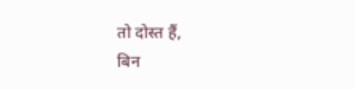तो दोस्त हैं,
बिन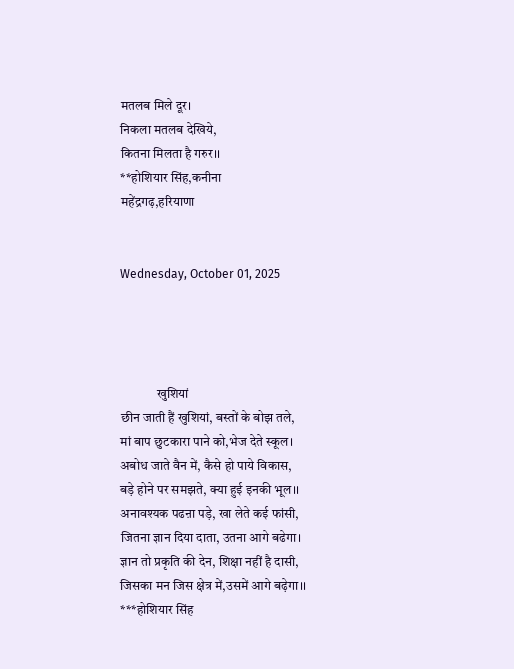मतलब मिले दूर।
निकला मतलब देखिये,
कितना मिलता है गरुर।।
**होशियार सिंह,कनीना
महेंद्रगढ़,हरियाणा


Wednesday, October 01, 2025




              खुशियां
छीन जाती हैं खुशियां, बस्तों के बोझ तले,
मां बाप छुटकारा पाने को,भेज देते स्कूल।
अबोध जाते वैन में, कैसे हो पाये विकास,
बड़े होने पर समझते, क्या हुई इनकी भूल।।
अनावश्यक पढऩा पड़े, खा लेते कई फांसी,
जितना ज्ञान दिया दाता, उतना आगे बढेगा।
ज्ञान तो प्रकृति की देन, शिक्षा नहीं है दासी,
जिसका मन जिस क्षेत्र में,उसमें आगे बढ़ेगा।।
***होशियार सिंह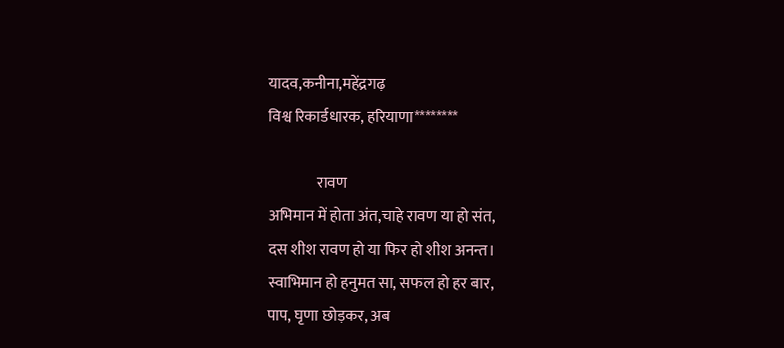यादव,कनीना,महेंद्रगढ़
विश्व रिकार्डधारक, हरियाणा********

                रावण
अभिमान में होता अंत,चाहे रावण या हो संत,
दस शीश रावण हो या फिर हो शीश अनन्त।
स्वाभिमान हो हनुमत सा, सफल हो हर बार,
पाप, घृणा छोड़कर, अब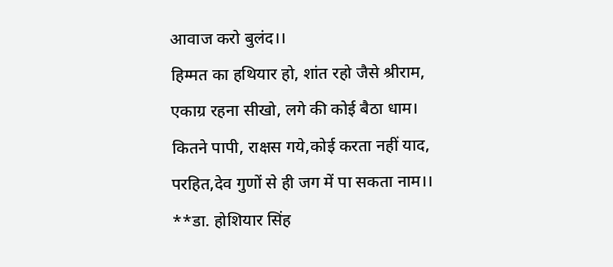आवाज करो बुलंद।।
हिम्मत का हथियार हो, शांत रहो जैसे श्रीराम,
एकाग्र रहना सीखो, लगे की कोई बैठा धाम।
कितने पापी, राक्षस गये,कोई करता नहीं याद,
परहित,देव गुणों से ही जग में पा सकता नाम।।
**डा. होशियार सिंह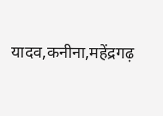यादव,कनीना,महेंद्रगढ़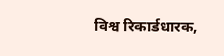विश्व रिकार्डधारक,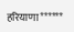हरियाणा******